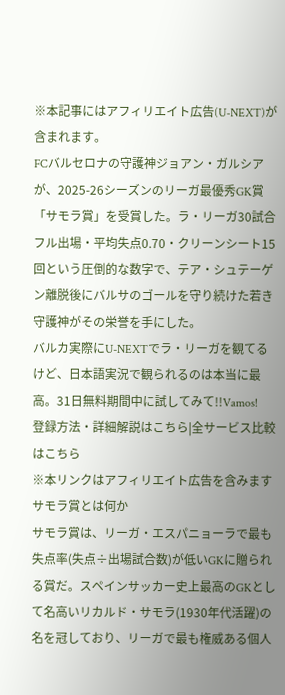※本記事にはアフィリエイト広告(U-NEXT)が含まれます。
FCバルセロナの守護神ジョアン・ガルシアが、2025-26シーズンのリーガ最優秀GK賞「サモラ賞」を受賞した。ラ・リーガ30試合フル出場・平均失点0.70・クリーンシート15回という圧倒的な数字で、テア・シュテーゲン離脱後にバルサのゴールを守り続けた若き守護神がその栄誉を手にした。
バルカ実際にU-NEXTでラ・リーガを観てるけど、日本語実況で観られるのは本当に最高。31日無料期間中に試してみて!!Vamos!
登録方法・詳細解説はこちら|全サービス比較はこちら
※本リンクはアフィリエイト広告を含みます
サモラ賞とは何か
サモラ賞は、リーガ・エスパニョーラで最も失点率(失点÷出場試合数)が低いGKに贈られる賞だ。スペインサッカー史上最高のGKとして名高いリカルド・サモラ(1930年代活躍)の名を冠しており、リーガで最も権威ある個人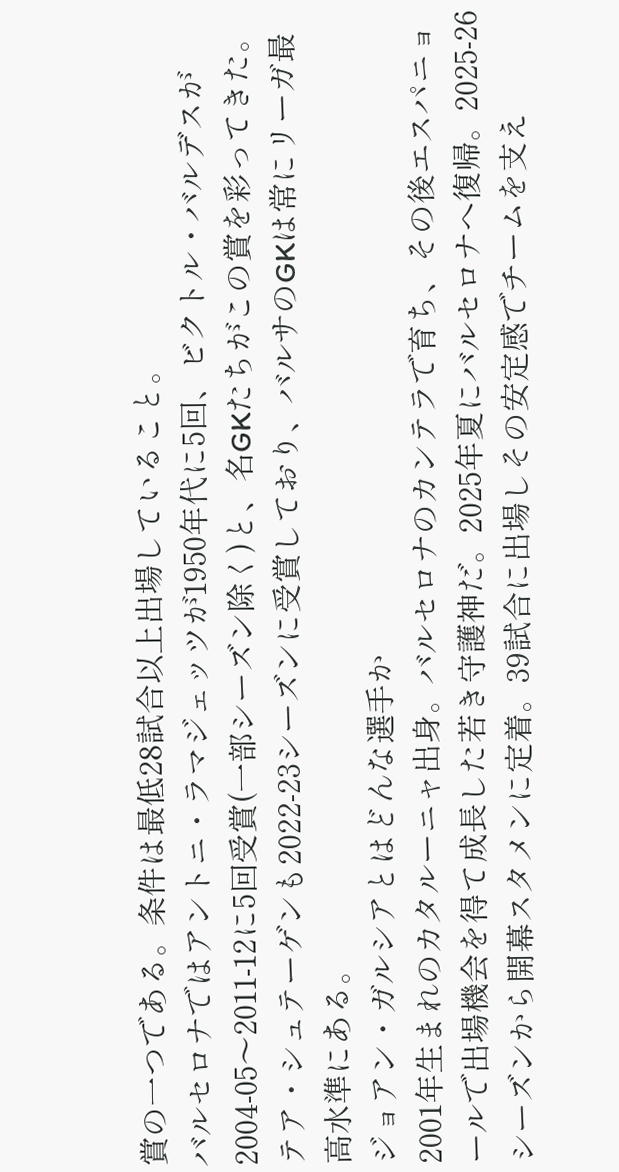賞の一つである。条件は最低28試合以上出場していること。
バルセロナではアントニ・ラマジェッツが1950年代に5回、ビクトル・バルデスが2004-05〜2011-12に5回受賞(一部シーズン除く)と、名GKたちがこの賞を彩ってきた。テア・シュテーゲンも2022-23シーズンに受賞しており、バルサのGKは常にリーガ最高水準にある。
ジョアン・ガルシアとはどんな選手か
2001年生まれのカタルーニャ出身。バルセロナのカンテラで育ち、その後エスパニョールで出場機会を得て成長した若き守護神だ。2025年夏にバルセロナへ復帰。2025-26シーズンから開幕スタメンに定着。39試合に出場しその安定感でチームを支え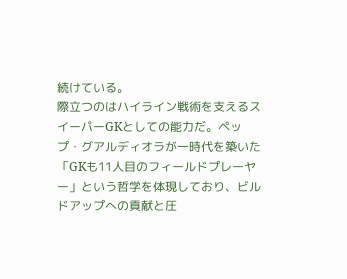続けている。
際立つのはハイライン戦術を支えるスイーパーGKとしての能力だ。ペップ・グアルディオラが一時代を築いた「GKも11人目のフィールドプレーヤー」という哲学を体現しており、ビルドアップへの貢献と圧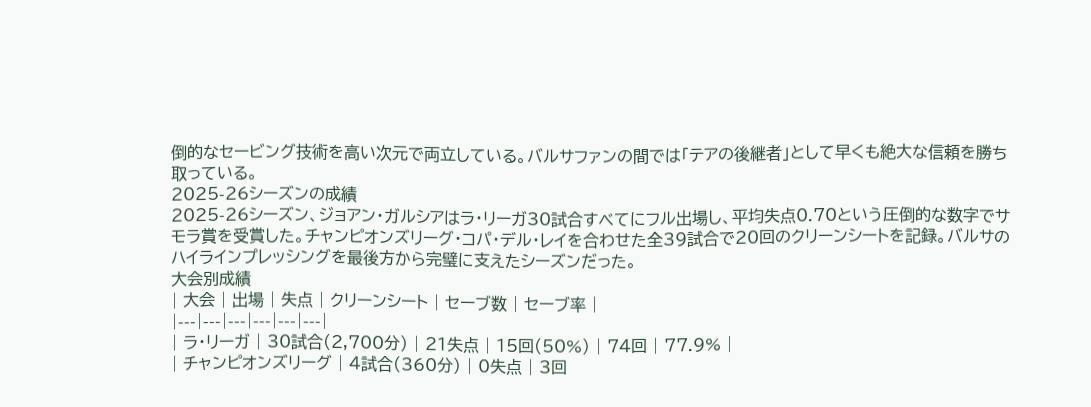倒的なセービング技術を高い次元で両立している。バルサファンの間では「テアの後継者」として早くも絶大な信頼を勝ち取っている。
2025-26シーズンの成績
2025-26シーズン、ジョアン・ガルシアはラ・リーガ30試合すべてにフル出場し、平均失点0.70という圧倒的な数字でサモラ賞を受賞した。チャンピオンズリーグ・コパ・デル・レイを合わせた全39試合で20回のクリーンシートを記録。バルサのハイラインプレッシングを最後方から完璧に支えたシーズンだった。
大会別成績
| 大会 | 出場 | 失点 | クリーンシート | セーブ数 | セーブ率 |
|---|---|---|---|---|---|
| ラ・リーガ | 30試合(2,700分) | 21失点 | 15回(50%) | 74回 | 77.9% |
| チャンピオンズリーグ | 4試合(360分) | 0失点 | 3回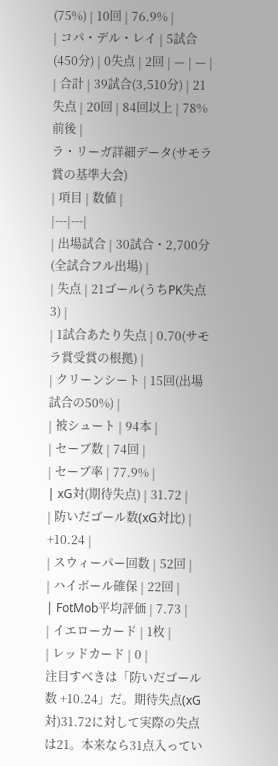(75%) | 10回 | 76.9% |
| コパ・デル・レイ | 5試合(450分) | 0失点 | 2回 | — | — |
| 合計 | 39試合(3,510分) | 21失点 | 20回 | 84回以上 | 78%前後 |
ラ・リーガ詳細データ(サモラ賞の基準大会)
| 項目 | 数値 |
|---|---|
| 出場試合 | 30試合・2,700分(全試合フル出場) |
| 失点 | 21ゴール(うちPK失点3) |
| 1試合あたり失点 | 0.70(サモラ賞受賞の根拠) |
| クリーンシート | 15回(出場試合の50%) |
| 被シュート | 94本 |
| セーブ数 | 74回 |
| セーブ率 | 77.9% |
| xG対(期待失点) | 31.72 |
| 防いだゴール数(xG対比) | +10.24 |
| スウィーパー回数 | 52回 |
| ハイボール確保 | 22回 |
| FotMob平均評価 | 7.73 |
| イエローカード | 1枚 |
| レッドカード | 0 |
注目すべきは「防いだゴール数 +10.24」だ。期待失点(xG対)31.72に対して実際の失点は21。本来なら31点入ってい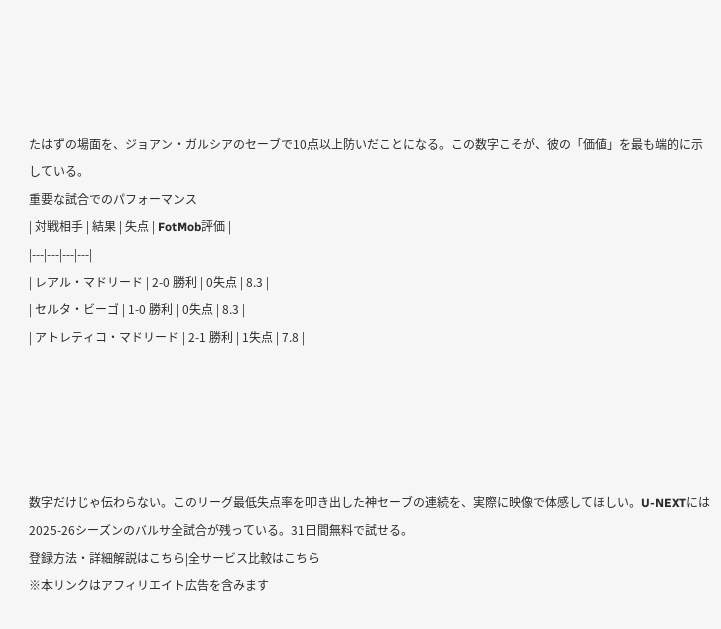たはずの場面を、ジョアン・ガルシアのセーブで10点以上防いだことになる。この数字こそが、彼の「価値」を最も端的に示している。
重要な試合でのパフォーマンス
| 対戦相手 | 結果 | 失点 | FotMob評価 |
|---|---|---|---|
| レアル・マドリード | 2-0 勝利 | 0失点 | 8.3 |
| セルタ・ビーゴ | 1-0 勝利 | 0失点 | 8.3 |
| アトレティコ・マドリード | 2-1 勝利 | 1失点 | 7.8 |





数字だけじゃ伝わらない。このリーグ最低失点率を叩き出した神セーブの連続を、実際に映像で体感してほしい。U-NEXTには2025-26シーズンのバルサ全試合が残っている。31日間無料で試せる。
登録方法・詳細解説はこちら|全サービス比較はこちら
※本リンクはアフィリエイト広告を含みます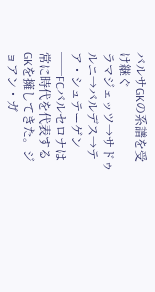バルサGKの系譜を受け継ぐ
ラマジェッツ→サドゥルニ→バルデス→テア・シュテーゲン──FCバルセロナは常に時代を代表するGKを擁してきた。ジョアン・ガ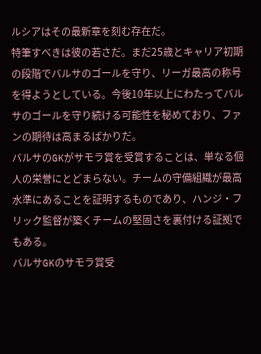ルシアはその最新章を刻む存在だ。
特筆すべきは彼の若さだ。まだ25歳とキャリア初期の段階でバルサのゴールを守り、リーガ最高の称号を得ようとしている。今後10年以上にわたってバルサのゴールを守り続ける可能性を秘めており、ファンの期待は高まるばかりだ。
バルサのGKがサモラ賞を受賞することは、単なる個人の栄誉にとどまらない。チームの守備組織が最高水準にあることを証明するものであり、ハンジ・フリック監督が築くチームの堅固さを裏付ける証拠でもある。
バルサGKのサモラ賞受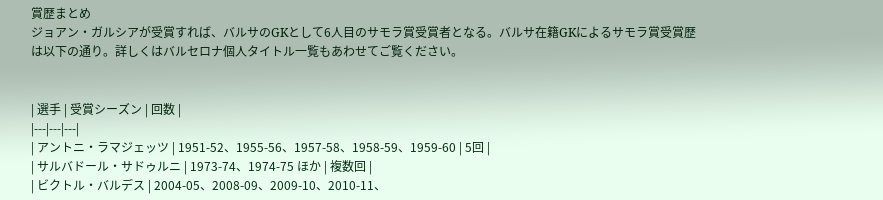賞歴まとめ
ジョアン・ガルシアが受賞すれば、バルサのGKとして6人目のサモラ賞受賞者となる。バルサ在籍GKによるサモラ賞受賞歴は以下の通り。詳しくはバルセロナ個人タイトル一覧もあわせてご覧ください。


| 選手 | 受賞シーズン | 回数 |
|---|---|---|
| アントニ・ラマジェッツ | 1951-52、1955-56、1957-58、1958-59、1959-60 | 5回 |
| サルバドール・サドゥルニ | 1973-74、1974-75 ほか | 複数回 |
| ビクトル・バルデス | 2004-05、2008-09、2009-10、2010-11、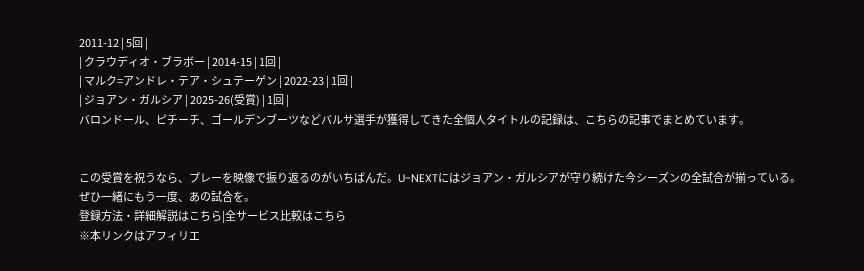2011-12 | 5回 |
| クラウディオ・ブラボー | 2014-15 | 1回 |
| マルク=アンドレ・テア・シュテーゲン | 2022-23 | 1回 |
| ジョアン・ガルシア | 2025-26(受賞) | 1回 |
バロンドール、ピチーチ、ゴールデンブーツなどバルサ選手が獲得してきた全個人タイトルの記録は、こちらの記事でまとめています。


この受賞を祝うなら、プレーを映像で振り返るのがいちばんだ。U-NEXTにはジョアン・ガルシアが守り続けた今シーズンの全試合が揃っている。ぜひ一緒にもう一度、あの試合を。
登録方法・詳細解説はこちら|全サービス比較はこちら
※本リンクはアフィリエ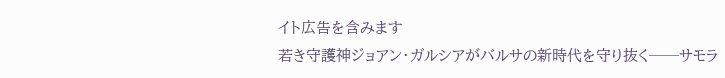イト広告を含みます
若き守護神ジョアン・ガルシアがバルサの新時代を守り抜く──サモラ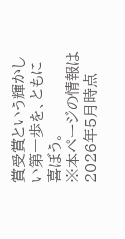賞受賞という輝かしい第一歩を、ともに喜ぼう。
※本ページの情報は2026年5月時点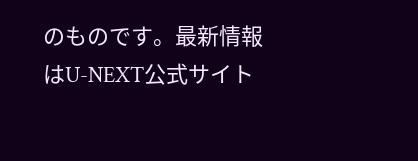のものです。最新情報はU-NEXT公式サイト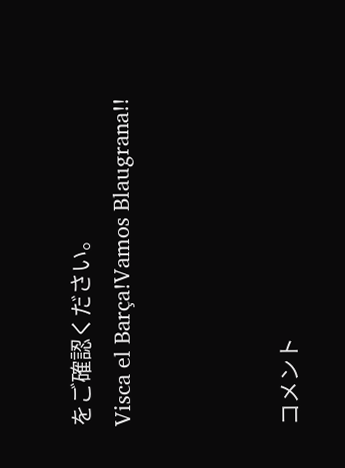をご確認ください。
Visca el Barça!Vamos Blaugrana!!



コメント